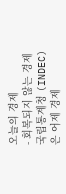오늘의 경제
- 회복되지 않는 경제
국립통계청 (INDEC)은 어제 경제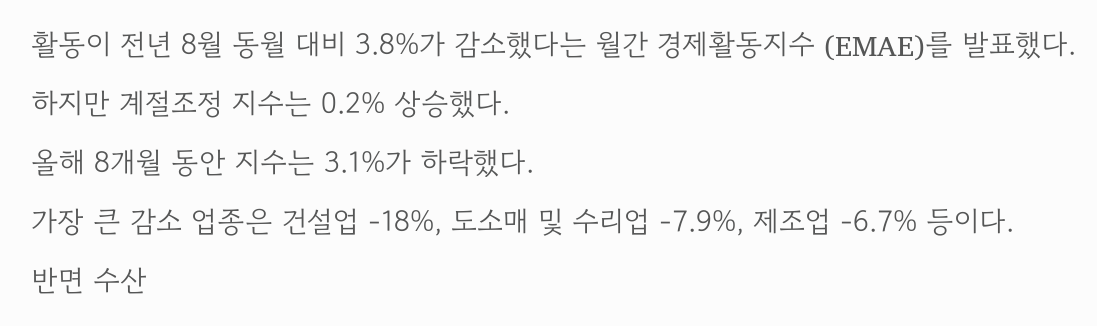활동이 전년 8월 동월 대비 3.8%가 감소했다는 월간 경제활동지수 (EMAE)를 발표했다.
하지만 계절조정 지수는 0.2% 상승했다.
올해 8개월 동안 지수는 3.1%가 하락했다.
가장 큰 감소 업종은 건설업 -18%, 도소매 및 수리업 -7.9%, 제조업 -6.7% 등이다.
반면 수산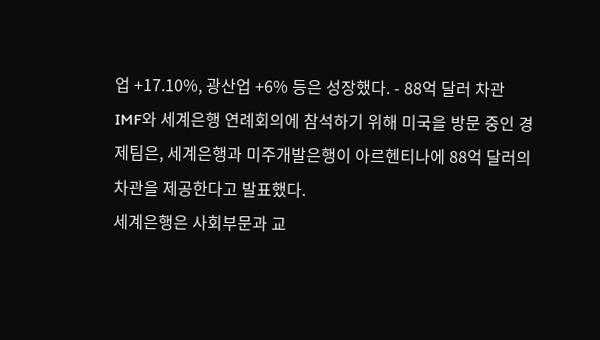업 +17.10%, 광산업 +6% 등은 성장했다. - 88억 달러 차관
IMF와 세계은행 연례회의에 참석하기 위해 미국을 방문 중인 경제팀은, 세계은행과 미주개발은행이 아르헨티나에 88억 달러의 차관을 제공한다고 발표했다.
세계은행은 사회부문과 교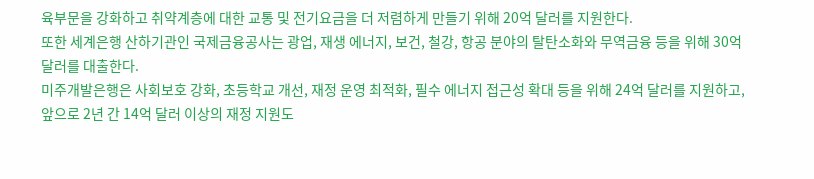육부문을 강화하고 취약계층에 대한 교통 및 전기요금을 더 저렴하게 만들기 위해 20억 달러를 지원한다.
또한 세계은행 산하기관인 국제금융공사는 광업, 재생 에너지, 보건, 철강, 항공 분야의 탈탄소화와 무역금융 등을 위해 30억 달러를 대출한다.
미주개발은행은 사회보호 강화, 초등학교 개선, 재정 운영 최적화, 필수 에너지 접근성 확대 등을 위해 24억 달러를 지원하고, 앞으로 2년 간 14억 달러 이상의 재정 지원도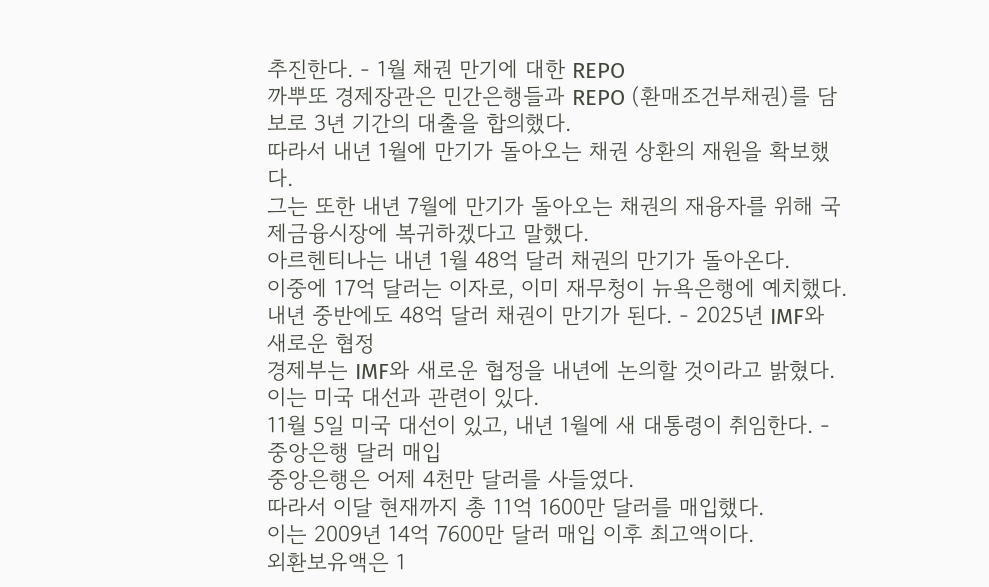추진한다. - 1월 채권 만기에 대한 REPO
까뿌또 경제장관은 민간은행들과 REPO (환매조건부채권)를 담보로 3년 기간의 대출을 합의했다.
따라서 내년 1월에 만기가 돌아오는 채권 상환의 재원을 확보했다.
그는 또한 내년 7월에 만기가 돌아오는 채권의 재융자를 위해 국제금융시장에 복귀하겠다고 말했다.
아르헨티나는 내년 1월 48억 달러 채권의 만기가 돌아온다.
이중에 17억 달러는 이자로, 이미 재무청이 뉴욕은행에 예치했다.
내년 중반에도 48억 달러 채권이 만기가 된다. - 2025년 IMF와 새로운 협정
경제부는 IMF와 새로운 협정을 내년에 논의할 것이라고 밝혔다.
이는 미국 대선과 관련이 있다.
11월 5일 미국 대선이 있고, 내년 1월에 새 대통령이 취임한다. - 중앙은행 달러 매입
중앙은행은 어제 4천만 달러를 사들였다.
따라서 이달 현재까지 총 11억 1600만 달러를 매입했다.
이는 2009년 14억 7600만 달러 매입 이후 최고액이다.
외환보유액은 1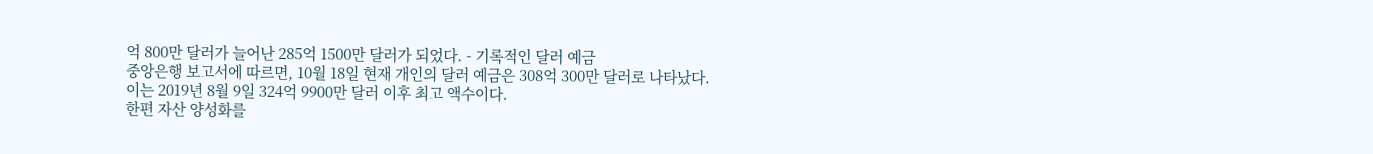억 800만 달러가 늘어난 285억 1500만 달러가 되었다. - 기록적인 달러 예금
중앙은행 보고서에 따르면, 10월 18일 현재 개인의 달러 예금은 308억 300만 달러로 나타났다.
이는 2019년 8월 9일 324억 9900만 달러 이후 최고 액수이다.
한편 자산 양성화를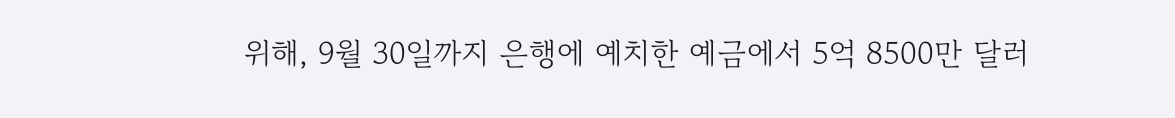위해, 9월 30일까지 은행에 예치한 예금에서 5억 8500만 달러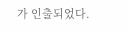가 인출되었다.